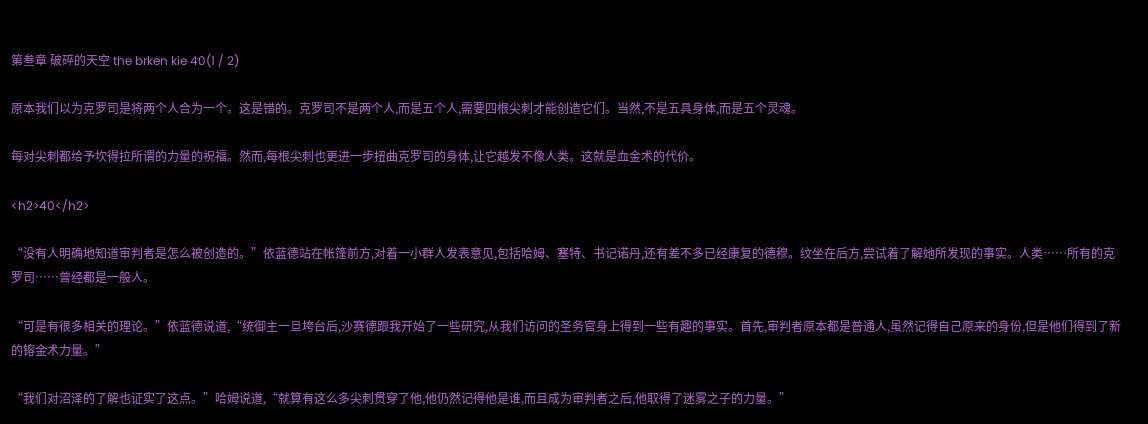第叁章 破碎的天空 the brken kie 40(1 / 2)

原本我们以为克罗司是将两个人合为一个。这是错的。克罗司不是两个人,而是五个人,需要四根尖刺才能创造它们。当然,不是五具身体,而是五个灵魂。

每对尖刺都给予坎得拉所谓的力量的祝福。然而,每根尖刺也更进一步扭曲克罗司的身体,让它越发不像人类。这就是血金术的代价。

<h2>40</h2>

“没有人明确地知道审判者是怎么被创造的。”依蓝德站在帐篷前方,对着一小群人发表意见,包括哈姆、塞特、书记诺丹,还有差不多已经康复的德穆。纹坐在后方,尝试着了解她所发现的事实。人类……所有的克罗司……曾经都是一般人。

“可是有很多相关的理论。”依蓝德说道,“统御主一旦垮台后,沙赛德跟我开始了一些研究,从我们访问的圣务官身上得到一些有趣的事实。首先,审判者原本都是普通人,虽然记得自己原来的身份,但是他们得到了新的镕金术力量。”

“我们对沼泽的了解也证实了这点。”哈姆说道,“就算有这么多尖刺贯穿了他,他仍然记得他是谁,而且成为审判者之后,他取得了迷雾之子的力量。”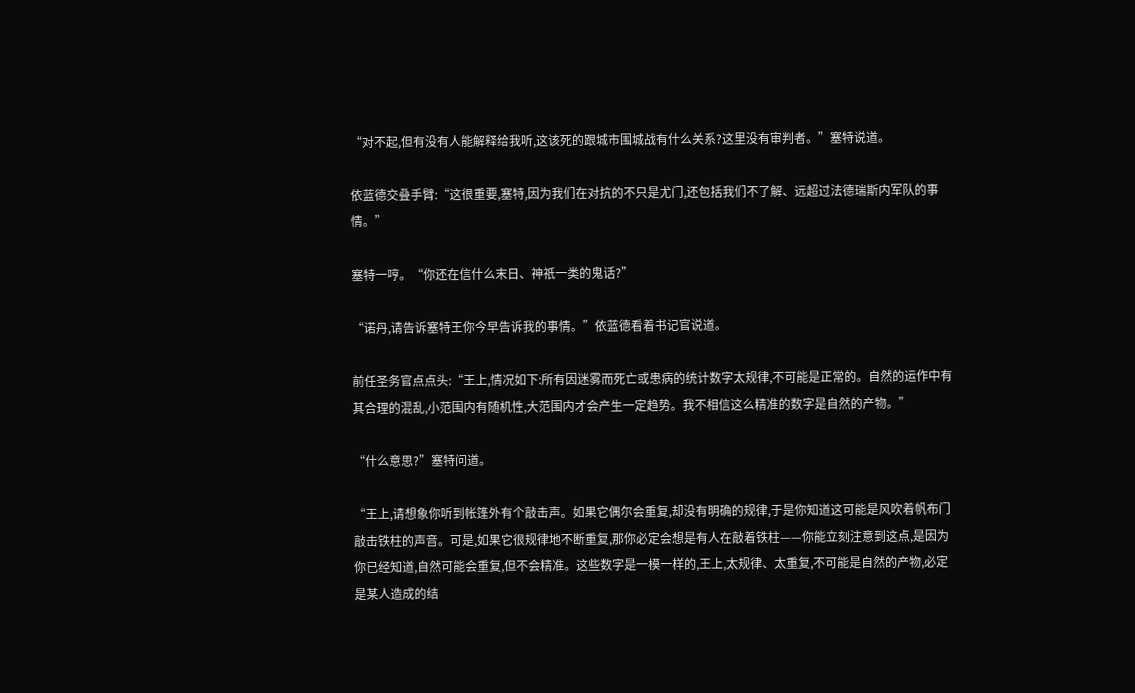“对不起,但有没有人能解释给我听,这该死的跟城市围城战有什么关系?这里没有审判者。”塞特说道。

依蓝德交叠手臂:“这很重要,塞特,因为我们在对抗的不只是尤门,还包括我们不了解、远超过法德瑞斯内军队的事情。”

塞特一哼。“你还在信什么末日、神祇一类的鬼话?”

“诺丹,请告诉塞特王你今早告诉我的事情。”依蓝德看着书记官说道。

前任圣务官点点头:“王上,情况如下:所有因迷雾而死亡或患病的统计数字太规律,不可能是正常的。自然的运作中有其合理的混乱,小范围内有随机性,大范围内才会产生一定趋势。我不相信这么精准的数字是自然的产物。”

“什么意思?”塞特问道。

“王上,请想象你听到帐篷外有个敲击声。如果它偶尔会重复,却没有明确的规律,于是你知道这可能是风吹着帆布门敲击铁柱的声音。可是,如果它很规律地不断重复,那你必定会想是有人在敲着铁柱——你能立刻注意到这点,是因为你已经知道,自然可能会重复,但不会精准。这些数字是一模一样的,王上,太规律、太重复,不可能是自然的产物,必定是某人造成的结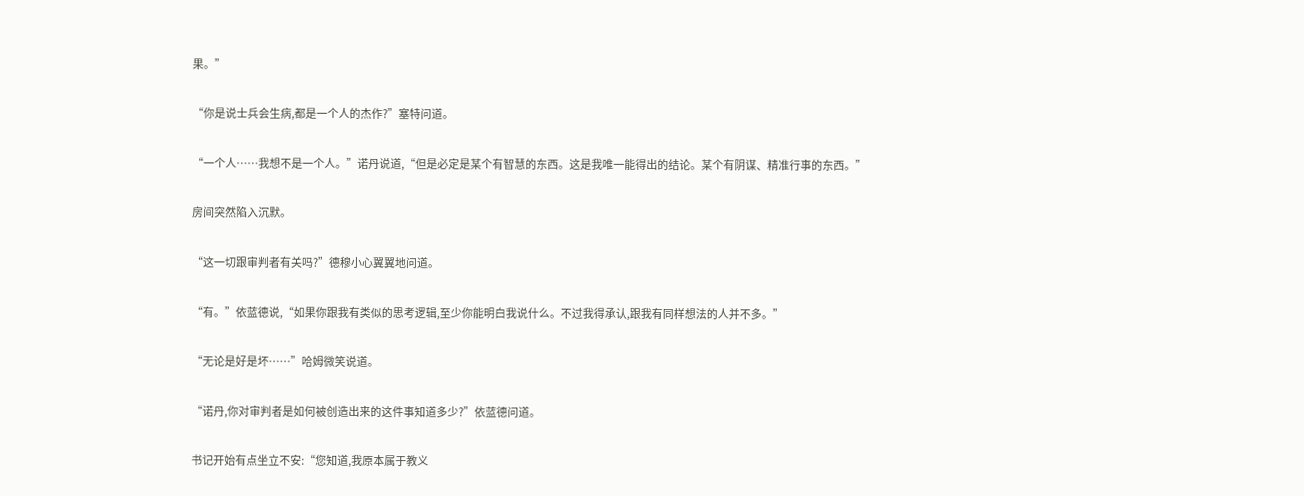果。”

“你是说士兵会生病,都是一个人的杰作?”塞特问道。

“一个人……我想不是一个人。”诺丹说道,“但是必定是某个有智慧的东西。这是我唯一能得出的结论。某个有阴谋、精准行事的东西。”

房间突然陷入沉默。

“这一切跟审判者有关吗?”德穆小心翼翼地问道。

“有。”依蓝德说,“如果你跟我有类似的思考逻辑,至少你能明白我说什么。不过我得承认,跟我有同样想法的人并不多。”

“无论是好是坏……”哈姆微笑说道。

“诺丹,你对审判者是如何被创造出来的这件事知道多少?”依蓝德问道。

书记开始有点坐立不安:“您知道,我原本属于教义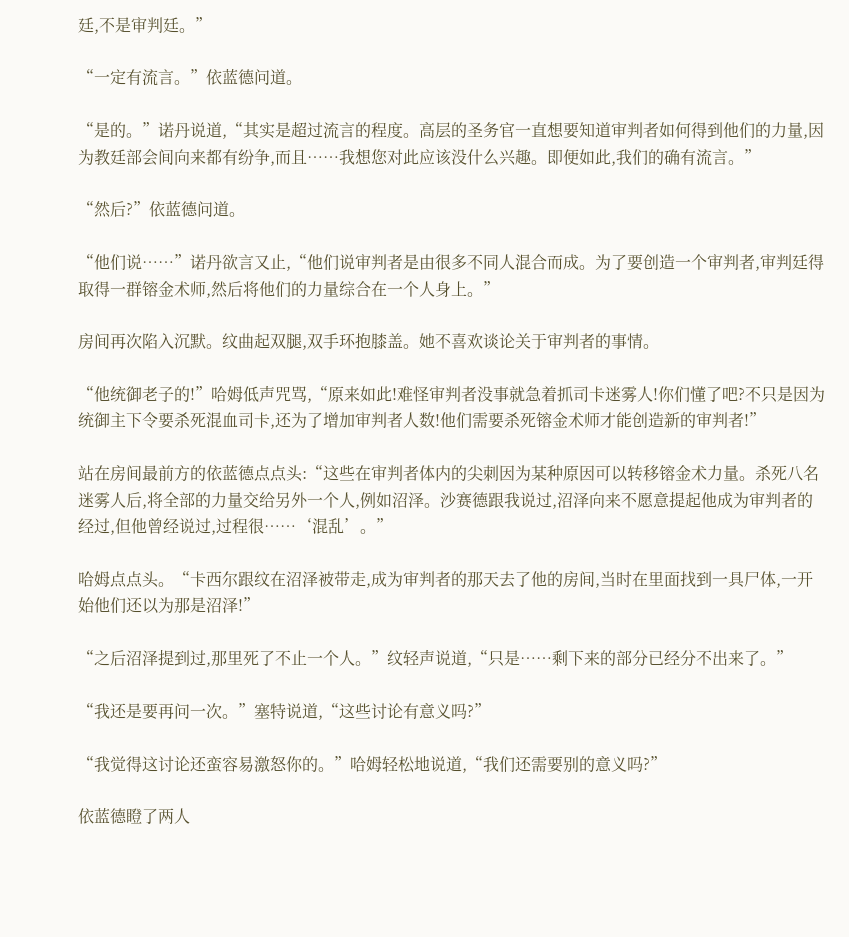廷,不是审判廷。”

“一定有流言。”依蓝德问道。

“是的。”诺丹说道,“其实是超过流言的程度。高层的圣务官一直想要知道审判者如何得到他们的力量,因为教廷部会间向来都有纷争,而且……我想您对此应该没什么兴趣。即便如此,我们的确有流言。”

“然后?”依蓝德问道。

“他们说……”诺丹欲言又止,“他们说审判者是由很多不同人混合而成。为了要创造一个审判者,审判廷得取得一群镕金术师,然后将他们的力量综合在一个人身上。”

房间再次陷入沉默。纹曲起双腿,双手环抱膝盖。她不喜欢谈论关于审判者的事情。

“他统御老子的!”哈姆低声咒骂,“原来如此!难怪审判者没事就急着抓司卡迷雾人!你们懂了吧?不只是因为统御主下令要杀死混血司卡,还为了增加审判者人数!他们需要杀死镕金术师才能创造新的审判者!”

站在房间最前方的依蓝德点点头:“这些在审判者体内的尖刺因为某种原因可以转移镕金术力量。杀死八名迷雾人后,将全部的力量交给另外一个人,例如沼泽。沙赛德跟我说过,沼泽向来不愿意提起他成为审判者的经过,但他曾经说过,过程很……‘混乱’。”

哈姆点点头。“卡西尔跟纹在沼泽被带走,成为审判者的那天去了他的房间,当时在里面找到一具尸体,一开始他们还以为那是沼泽!”

“之后沼泽提到过,那里死了不止一个人。”纹轻声说道,“只是……剩下来的部分已经分不出来了。”

“我还是要再问一次。”塞特说道,“这些讨论有意义吗?”

“我觉得这讨论还蛮容易激怒你的。”哈姆轻松地说道,“我们还需要别的意义吗?”

依蓝德瞪了两人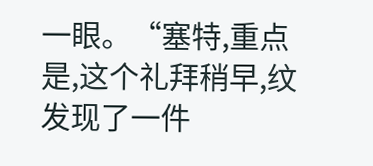一眼。“塞特,重点是,这个礼拜稍早,纹发现了一件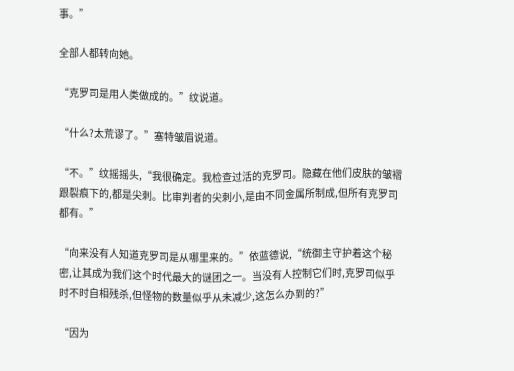事。”

全部人都转向她。

“克罗司是用人类做成的。”纹说道。

“什么?太荒谬了。”塞特皱眉说道。

“不。”纹摇摇头,“我很确定。我检查过活的克罗司。隐藏在他们皮肤的皱褶跟裂痕下的,都是尖刺。比审判者的尖刺小,是由不同金属所制成,但所有克罗司都有。”

“向来没有人知道克罗司是从哪里来的。”依蓝德说,“统御主守护着这个秘密,让其成为我们这个时代最大的谜团之一。当没有人控制它们时,克罗司似乎时不时自相残杀,但怪物的数量似乎从未减少,这怎么办到的?”

“因为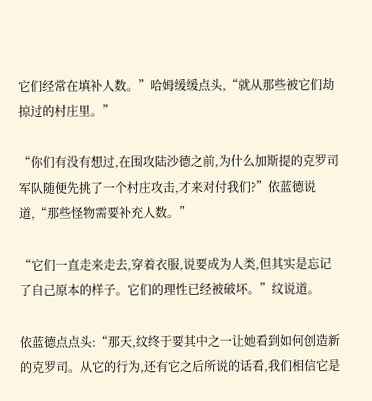它们经常在填补人数。”哈姆缓缓点头,“就从那些被它们劫掠过的村庄里。”

“你们有没有想过,在围攻陆沙德之前,为什么加斯提的克罗司军队随便先挑了一个村庄攻击,才来对付我们?”依蓝德说道,“那些怪物需要补充人数。”

“它们一直走来走去,穿着衣服,说要成为人类,但其实是忘记了自己原本的样子。它们的理性已经被破坏。”纹说道。

依蓝德点点头:“那天,纹终于要其中之一让她看到如何创造新的克罗司。从它的行为,还有它之后所说的话看,我们相信它是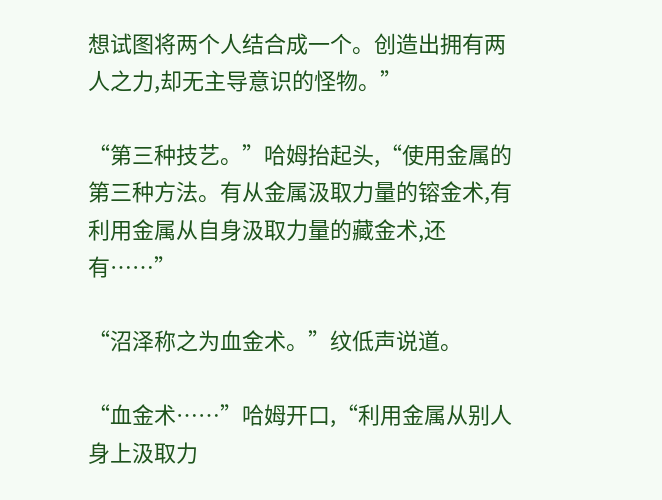想试图将两个人结合成一个。创造出拥有两人之力,却无主导意识的怪物。”

“第三种技艺。”哈姆抬起头,“使用金属的第三种方法。有从金属汲取力量的镕金术,有利用金属从自身汲取力量的藏金术,还有……”

“沼泽称之为血金术。”纹低声说道。

“血金术……”哈姆开口,“利用金属从别人身上汲取力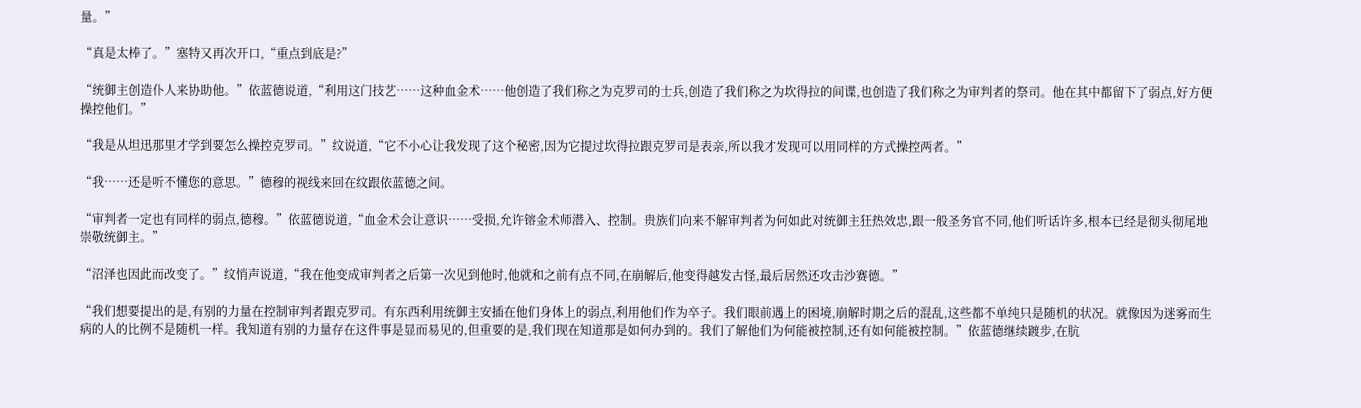量。”

“真是太棒了。”塞特又再次开口,“重点到底是?”

“统御主创造仆人来协助他。”依蓝德说道,“利用这门技艺……这种血金术……他创造了我们称之为克罗司的士兵,创造了我们称之为坎得拉的间谍,也创造了我们称之为审判者的祭司。他在其中都留下了弱点,好方便操控他们。”

“我是从坦迅那里才学到要怎么操控克罗司。”纹说道,“它不小心让我发现了这个秘密,因为它提过坎得拉跟克罗司是表亲,所以我才发现可以用同样的方式操控两者。”

“我……还是听不懂您的意思。”德穆的视线来回在纹跟依蓝德之间。

“审判者一定也有同样的弱点,德穆。”依蓝德说道,“血金术会让意识……受损,允许镕金术师潜入、控制。贵族们向来不解审判者为何如此对统御主狂热效忠,跟一般圣务官不同,他们听话许多,根本已经是彻头彻尾地崇敬统御主。”

“沼泽也因此而改变了。”纹悄声说道,“我在他变成审判者之后第一次见到他时,他就和之前有点不同,在崩解后,他变得越发古怪,最后居然还攻击沙赛德。”

“我们想要提出的是,有别的力量在控制审判者跟克罗司。有东西利用统御主安插在他们身体上的弱点,利用他们作为卒子。我们眼前遇上的困境,崩解时期之后的混乱,这些都不单纯只是随机的状况。就像因为迷雾而生病的人的比例不是随机一样。我知道有别的力量存在这件事是显而易见的,但重要的是,我们现在知道那是如何办到的。我们了解他们为何能被控制,还有如何能被控制。”依蓝德继续踱步,在肮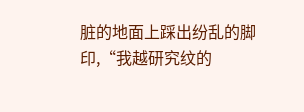脏的地面上踩出纷乱的脚印,“我越研究纹的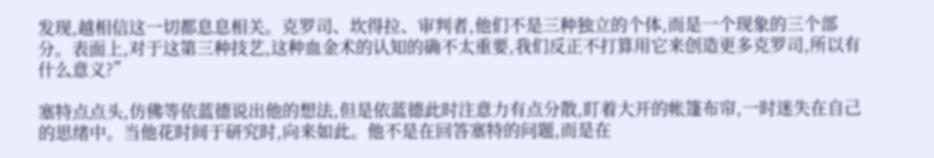发现,越相信这一切都息息相关。克罗司、坎得拉、审判者,他们不是三种独立的个体,而是一个现象的三个部分。表面上,对于这第三种技艺,这种血金术的认知的确不太重要,我们反正不打算用它来创造更多克罗司,所以有什么意义?”

塞特点点头,仿佛等依蓝德说出他的想法,但是依蓝德此时注意力有点分散,盯着大开的帐篷布帘,一时迷失在自己的思绪中。当他花时间于研究时,向来如此。他不是在回答塞特的问题,而是在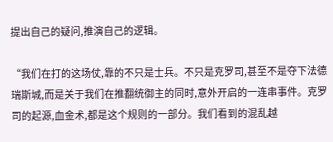提出自己的疑问,推演自己的逻辑。

“我们在打的这场仗,靠的不只是士兵。不只是克罗司,甚至不是夺下法德瑞斯城,而是关于我们在推翻统御主的同时,意外开启的一连串事件。克罗司的起源,血金术,都是这个规则的一部分。我们看到的混乱越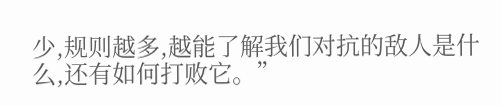少,规则越多,越能了解我们对抗的敌人是什么,还有如何打败它。”